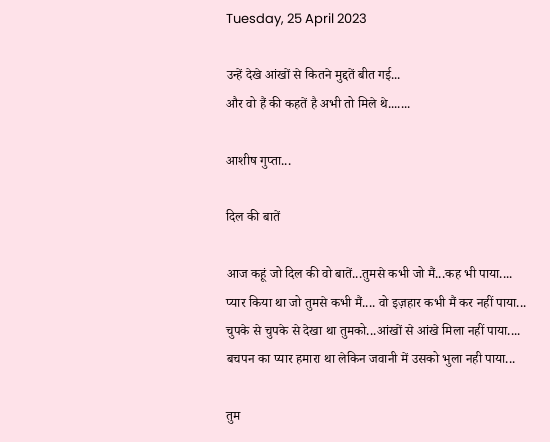Tuesday, 25 April 2023

उन्हें देखे आंखों से कितने मुद्दतें बीत गई...
और वो हैं की कहतें है अभी तो मिले थे.......

आशीष गुप्ता...

दिल की बातें

आज कहूं जो दिल की वो बातें...तुमसे कभी जो मैं...कह भी पाया....
प्यार किया था जो तुमसे कभी मैं.... वो इज़हार कभी मैं कर नहीं पाया...
चुपके से चुपके से देखा था तुमको...आंखों से आंखे मिला नहीं पाया....
बचपन का प्यार हमारा था लेकिन जवानी में उसको भुला नही पाया...

तुम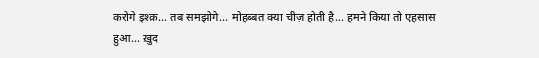करोगे इश्क़... तब समझोगे... मोहब्बत क्या चीज़ होती है... हमने किया तो एहसास हुआ... ख़ुद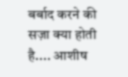बर्बाद करने की सज़ा क्या होती है.... आशीष